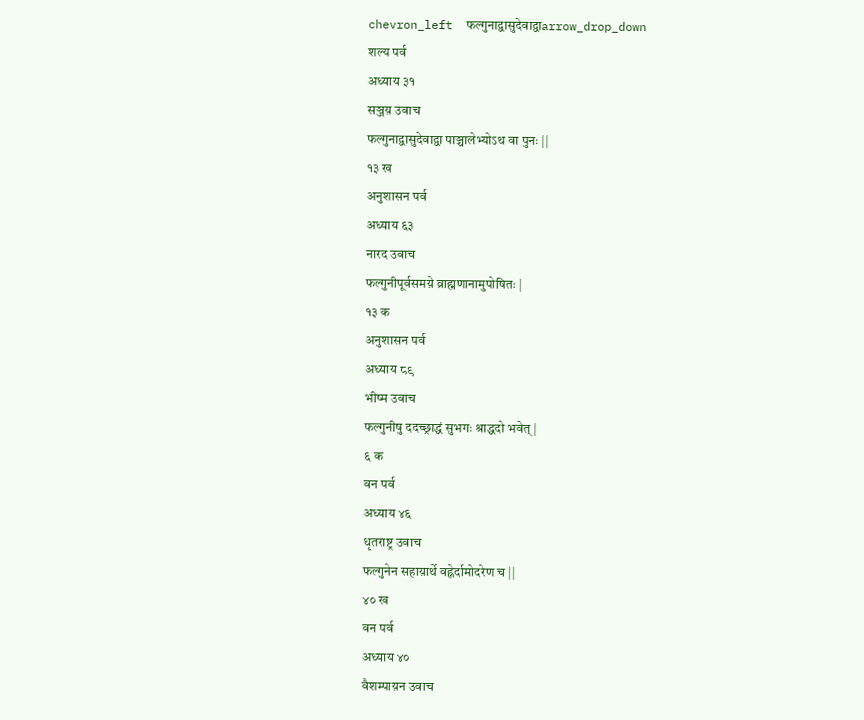chevron_left  फल्गुनाद्वासुदेवाद्वाarrow_drop_down
शल्य पर्व
अध्याय ३१
सञ्जय़ उवाच
फल्गुनाद्वासुदेवाद्वा पाञ्चालेभ्योऽथ वा पुनः ||
१३ ख
अनुशासन पर्व
अध्याय ६३
नारद उवाच
फल्गुनीपूर्वसमय़े व्राह्मणानामुपोषितः |
१३ क
अनुशासन पर्व
अध्याय ८९
भीष्म उवाच
फल्गुनीषु ददच्छ्राद्धं सुभगः श्राद्धदो भवेत् |
६ क
वन पर्व
अध्याय ४६
धृतराष्ट्र उवाच
फल्गुनेन सहाय़ार्थे वह्नेर्दामोदरेण च ||
४० ख
वन पर्व
अध्याय ४०
वैशम्पाय़न उवाच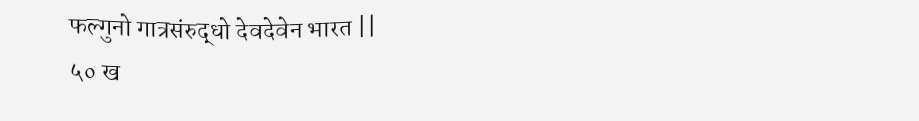फल्गुनो गात्रसंरुद्धो देवदेवेन भारत ||
५० ख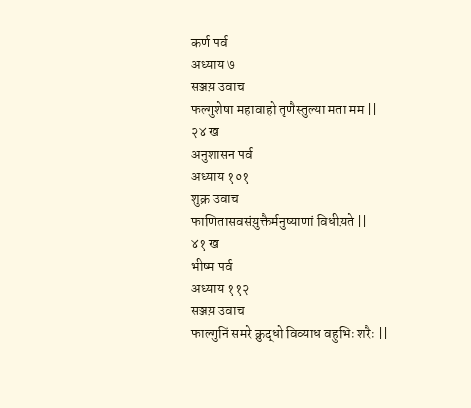कर्ण पर्व
अध्याय ७
सञ्जय़ उवाच
फल्गुशेषा महावाहो तृणैस्तुल्या मता मम ||
२४ ख
अनुशासन पर्व
अध्याय १०१
शुक्र उवाच
फाणितासवसंय़ुक्तैर्मनुष्याणां विधीय़ते ||
४१ ख
भीष्म पर्व
अध्याय ११२
सञ्जय़ उवाच
फाल्गुनिं समरे क्रुद्धो विव्याध वहुभिः शरैः ||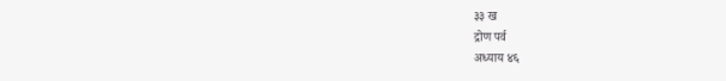३३ ख
द्रोण पर्व
अध्याय ४६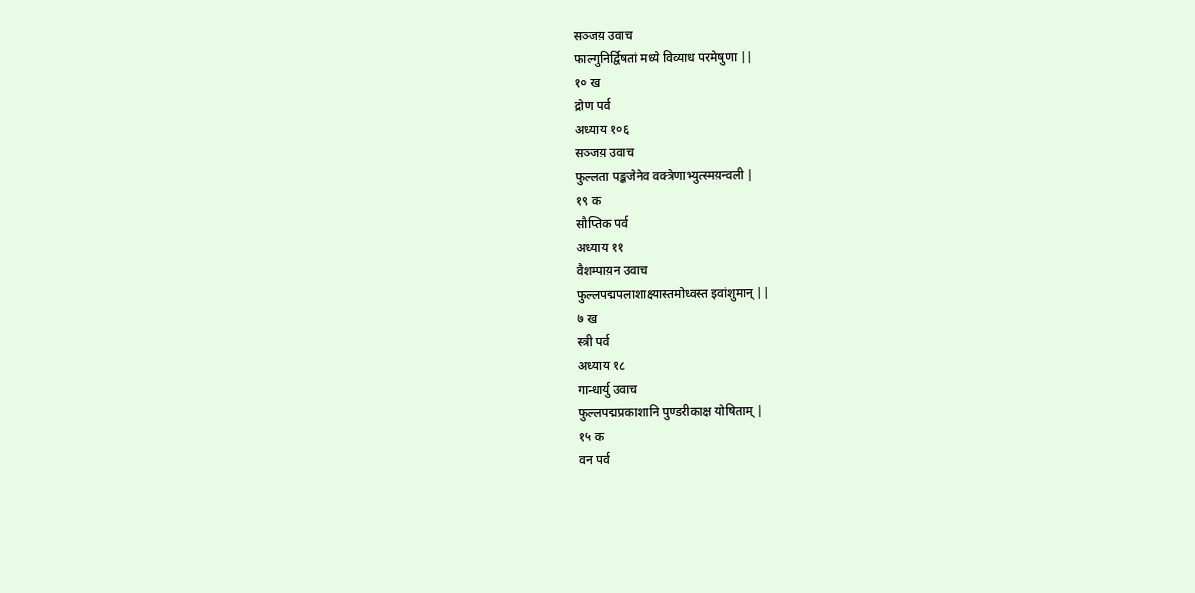सञ्जय़ उवाच
फाल्गुनिर्द्विषतां मध्ये विव्याध परमेषुणा ||
१० ख
द्रोण पर्व
अध्याय १०६
सञ्जय़ उवाच
फुल्लता पङ्कजेनेव वक्त्रेणाभ्युत्स्मय़न्वली |
१९ क
सौप्तिक पर्व
अध्याय ११
वैशम्पाय़न उवाच
फुल्लपद्मपलाशाक्ष्यास्तमोध्वस्त इवांशुमान् ||
७ ख
स्त्री पर्व
अध्याय १८
गान्धार्यु उवाच
फुल्लपद्मप्रकाशानि पुण्डरीकाक्ष योषिताम् |
१५ क
वन पर्व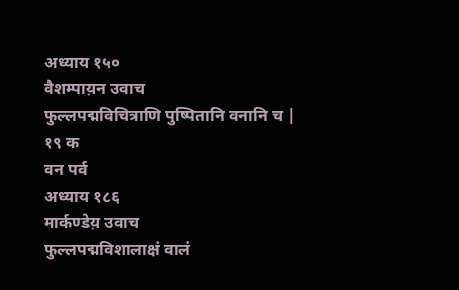अध्याय १५०
वैशम्पाय़न उवाच
फुल्लपद्मविचित्राणि पुष्पितानि वनानि च |
१९ क
वन पर्व
अध्याय १८६
मार्कण्डेय़ उवाच
फुल्लपद्मविशालाक्षं वालं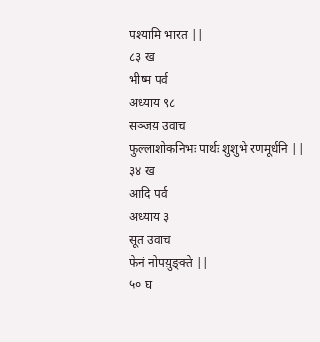पश्यामि भारत ||
८३ ख
भीष्म पर्व
अध्याय ९८
सञ्जय़ उवाच
फुल्लाशोकनिभः पार्थः शुशुभे रणमूर्धनि ||
३४ ख
आदि पर्व
अध्याय ३
सूत उवाच
फेनं नोपय़ुङ्क्ते ||
५० घ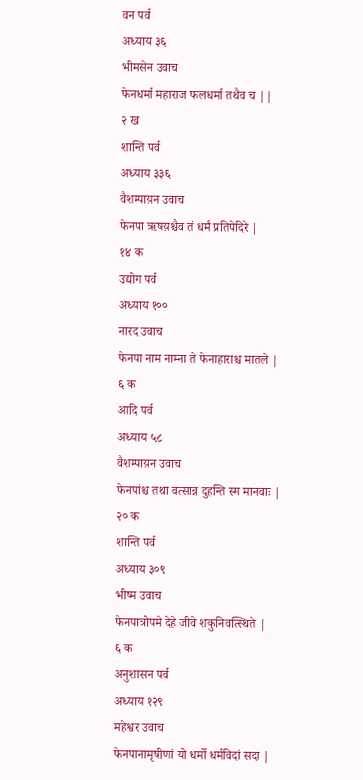वन पर्व
अध्याय ३६
भीमसेन उवाच
फेनधर्मा महाराज फलधर्मा तथैव च ||
२ ख
शान्ति पर्व
अध्याय ३३६
वैशम्पाय़न उवाच
फेनपा ऋषय़श्चैव तं धर्मं प्रतिपेदिरे |
१४ क
उद्योग पर्व
अध्याय १००
नारद उवाच
फेनपा नाम नाम्ना ते फेनाहाराश्च मातले |
६ क
आदि पर्व
अध्याय ५८
वैशम्पाय़न उवाच
फेनपांश्च तथा वत्सान्न दुहन्ति स्म मानवाः |
२० क
शान्ति पर्व
अध्याय ३०९
भीष्म उवाच
फेनपात्रोपमे देहे जीवे शकुनिवत्स्थिते |
६ क
अनुशासन पर्व
अध्याय १२९
महेश्वर उवाच
फेनपानामृषीणां यो धर्मो धर्मविदां सदा |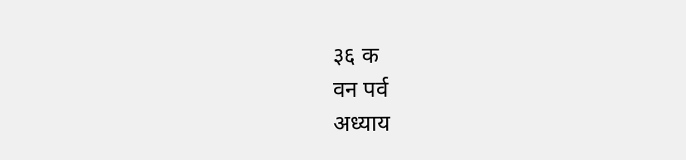३६ क
वन पर्व
अध्याय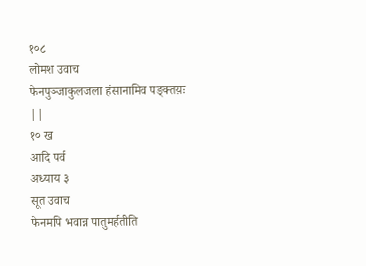१०८
लोमश उवाच
फेनपुञ्जाकुलजला हंसानामिव पङ्क्तय़ः ||
१० ख
आदि पर्व
अध्याय ३
सूत उवाच
फेनमपि भवान्न पातुमर्हतीति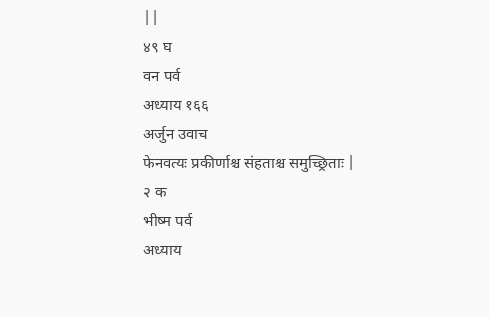||
४९ घ
वन पर्व
अध्याय १६६
अर्जुन उवाच
फेनवत्यः प्रकीर्णाश्च संहताश्च समुच्छ्रिताः |
२ क
भीष्म पर्व
अध्याय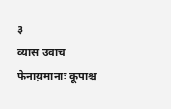३
व्यास उवाच
फेनाय़मानाः कूपाश्च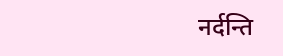नर्दन्ति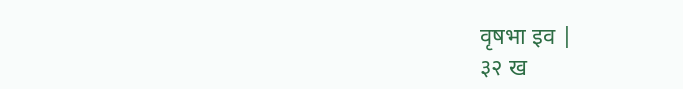वृषभा इव |
३२ ख